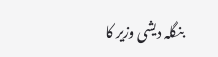بنگلہ دیشی وزیر کا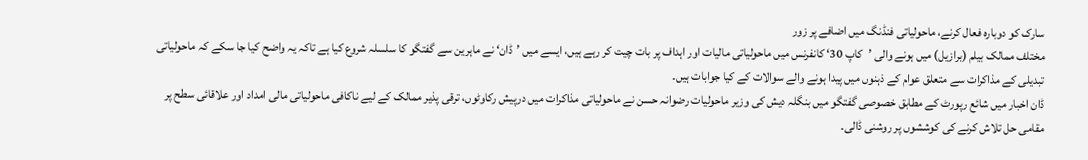سارک کو دوبارہ فعال کرنے، ماحولیاتی فنڈنگ میں اضافے پر زور
مختلف ممالک بیلم (برازیل) میں ہونے والی ’کاپ 30‘ کانفرنس میں ماحولیاتی مالیات اور اہداف پر بات چیت کر رہے ہیں، ایسے میں ’ڈان‘ نے ماہرین سے گفتگو کا سلسلہ شروع کیا ہے تاکہ یہ واضح کیا جا سکے کہ ماحولیاتی تبدیلی کے مذاکرات سے متعلق عوام کے ذہنوں میں پیدا ہونے والے سوالات کے کیا جوابات ہیں۔
ڈان اخبار میں شائع رپورٹ کے مطابق خصوصی گفتگو میں بنگلہ دیش کی وزیر ماحولیات رضوانہ حسن نے ماحولیاتی مذاکرات میں درپیش رکاوٹوں، ترقی پذیر ممالک کے لیے ناکافی ماحولیاتی مالی امداد اور علاقائی سطح پر مقامی حل تلاش کرنے کی کوششوں پر روشنی ڈالی۔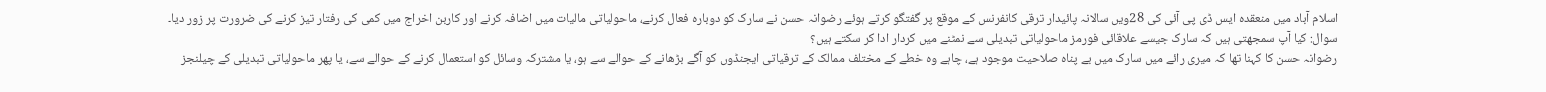اسلام آباد میں منعقدہ ایس ڈی پی آئی کی 28ویں سالانہ پائیدار ترقی کانفرنس کے موقع پر گفتگو کرتے ہوئے رضوانہ حسن نے سارک کو دوبارہ فعال کرنے، ماحولیاتی مالیات میں اضافہ کرنے اور کاربن اخراج میں کمی کی رفتار تیز کرنے کی ضرورت پر زور دیا۔
سوال: کیا آپ سمجھتی ہیں کہ سارک جیسے علاقائی فورمز ماحولیاتی تبدیلی سے نمٹنے میں کردار ادا کر سکتے ہیں؟
رضوانہ حسن کا کہنا تھا کہ میری رائے میں سارک میں بے پناہ صلاحیت موجود ہے، چاہے وہ خطے کے مختلف ممالک کے ترقیاتی ایجنڈوں کو آگے بڑھانے کے حوالے سے ہو، یا مشترکہ وسائل کو استعمال کرنے کے حوالے سے، یا پھر ماحولیاتی تبدیلی کے چیلنجز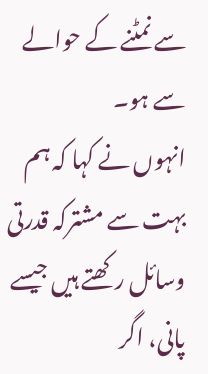سے نمٹنے کے حوالے سے ہو۔
انہوں نے کہا کہ ہم بہت سے مشترکہ قدرتی وسائل رکھتے ہیں جیسے پانی، اگر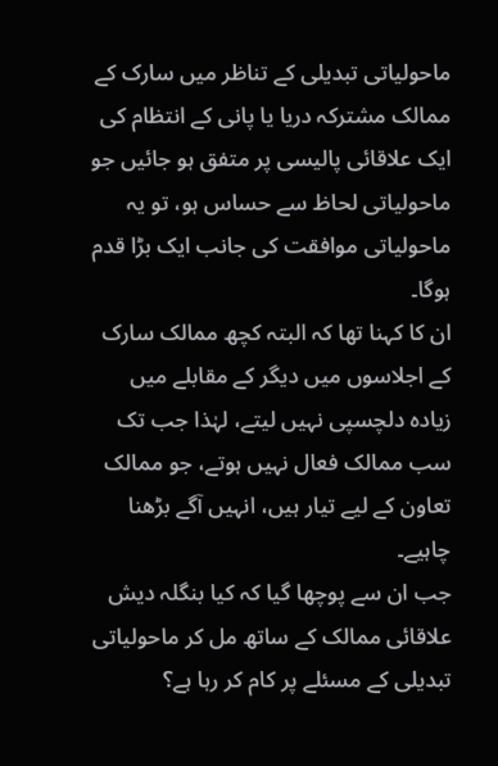ماحولیاتی تبدیلی کے تناظر میں سارک کے ممالک مشترکہ دریا یا پانی کے انتظام کی ایک علاقائی پالیسی پر متفق ہو جائیں جو ماحولیاتی لحاظ سے حساس ہو، تو یہ ماحولیاتی موافقت کی جانب ایک بڑا قدم ہوگا۔
ان کا کہنا تھا کہ البتہ کچھ ممالک سارک کے اجلاسوں میں دیگر کے مقابلے میں زیادہ دلچسپی نہیں لیتے، لہٰذا جب تک سب ممالک فعال نہیں ہوتے، جو ممالک تعاون کے لیے تیار ہیں، انہیں آگے بڑھنا چاہیے۔
جب ان سے پوچھا گیا کہ کیا بنگلہ دیش علاقائی ممالک کے ساتھ مل کر ماحولیاتی تبدیلی کے مسئلے پر کام کر رہا ہے؟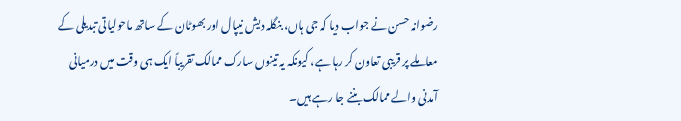رضوانہ حسن نے جواب دیا کہ جی ہاں، بنگلہ دیش نیپال اور بھوٹان کے ساتھ ماحولیاتی تبدیلی کے معاملے پر قریبی تعاون کر رہا ہے، کیونکہ یہ تینوں سارک ممالک تقریباً ایک ہی وقت میں درمیانی آمدنی والے ممالک بننے جا رہے ہیں۔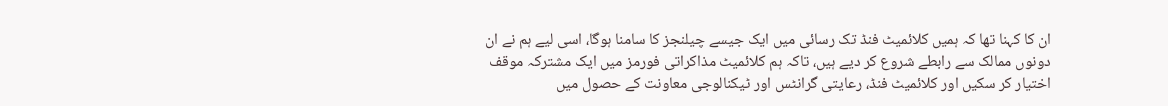ان کا کہنا تھا کہ ہمیں کلائمیٹ فنڈ تک رسائی میں ایک جیسے چیلنجز کا سامنا ہوگا، اسی لیے ہم نے ان دونوں ممالک سے رابطے شروع کر دیے ہیں، تاکہ ہم کلائمیٹ مذاکراتی فورمز میں ایک مشترکہ موقف اختیار کر سکیں اور کلائمیٹ فنڈ، رعایتی گرانٹس اور ٹیکنالوجی معاونت کے حصول میں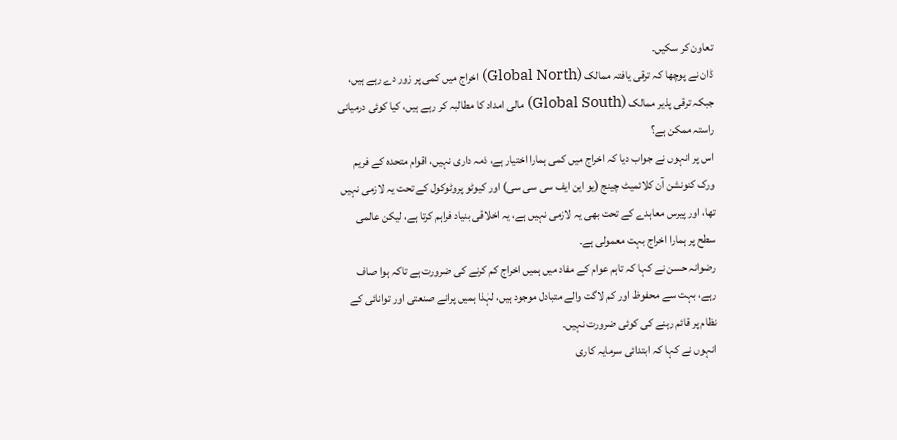تعاون کر سکیں۔
ڈان نے پوچھا کہ ترقی یافتہ ممالک (Global North) اخراج میں کمی پر زور دے رہے ہیں، جبکہ ترقی پذیر ممالک (Global South) مالی امداد کا مطالبہ کر رہے ہیں، کیا کوئی درمیانی راستہ ممکن ہے؟
اس پر انہوں نے جواب دیا کہ اخراج میں کمی ہمارا اختیار ہے، ذمہ داری نہیں، اقوام متحدہ کے فریم ورک کنونشن آن کلائمیٹ چینج (یو این ایف سی سی سی) اور کیوٹو پروٹوکول کے تحت یہ لازمی نہیں تھا، اور پیرس معاہدے کے تحت بھی یہ لازمی نہیں ہے، یہ اخلاقی بنیاد فراہم کرتا ہے، لیکن عالمی سطح پر ہمارا اخراج بہت معمولی ہے۔
رضوانہ حسن نے کہا کہ تاہم عوام کے مفاد میں ہمیں اخراج کم کرنے کی ضرورت ہے تاکہ ہوا صاف رہے، بہت سے محفوظ اور کم لاگت والے متبادل موجود ہیں، لہٰذا ہمیں پرانے صنعتی اور توانائی کے نظام پر قائم رہنے کی کوئی ضرورت نہیں۔
انہوں نے کہا کہ ابتدائی سرمایہ کاری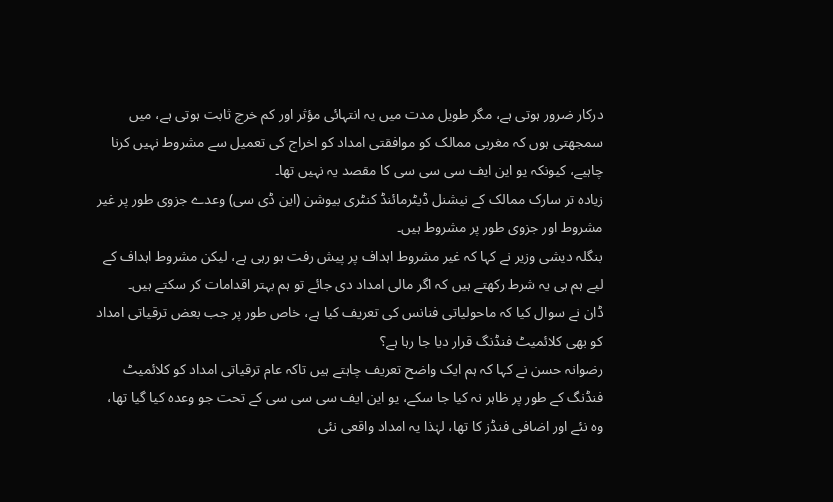درکار ضرور ہوتی ہے، مگر طویل مدت میں یہ انتہائی مؤثر اور کم خرچ ثابت ہوتی ہے، میں سمجھتی ہوں کہ مغربی ممالک کو موافقتی امداد کو اخراج کی تعمیل سے مشروط نہیں کرنا چاہیے، کیونکہ یو این ایف سی سی سی کا مقصد یہ نہیں تھا۔
زیادہ تر سارک ممالک کے نیشنل ڈیٹرمائنڈ کنٹری بیوشن (این ڈی سی) وعدے جزوی طور پر غیر مشروط اور جزوی طور پر مشروط ہیں۔
بنگلہ دیشی وزیر نے کہا کہ غیر مشروط اہداف پر پیش رفت ہو رہی ہے، لیکن مشروط اہداف کے لیے ہم ہی یہ شرط رکھتے ہیں کہ اگر مالی امداد دی جائے تو ہم بہتر اقدامات کر سکتے ہیں۔
ڈان نے سوال کیا کہ ماحولیاتی فنانس کی تعریف کیا ہے، خاص طور پر جب بعض ترقیاتی امداد کو بھی کلائمیٹ فنڈنگ قرار دیا جا رہا ہے؟
رضوانہ حسن نے کہا کہ ہم ایک واضح تعریف چاہتے ہیں تاکہ عام ترقیاتی امداد کو کلائمیٹ فنڈنگ کے طور پر ظاہر نہ کیا جا سکے، یو این ایف سی سی سی کے تحت جو وعدہ کیا گیا تھا، وہ نئے اور اضافی فنڈز کا تھا، لہٰذا یہ امداد واقعی نئی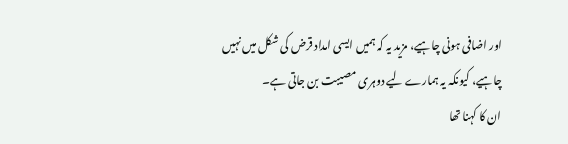اور اضافی ہونی چاہیے، مزید یہ کہ ہمیں ایسی امداد قرض کی شکل میں نہیں چاہیے، کیونکہ یہ ہمارے لیے دوہری مصیبت بن جاتی ہے۔
ان کا کہنا تھا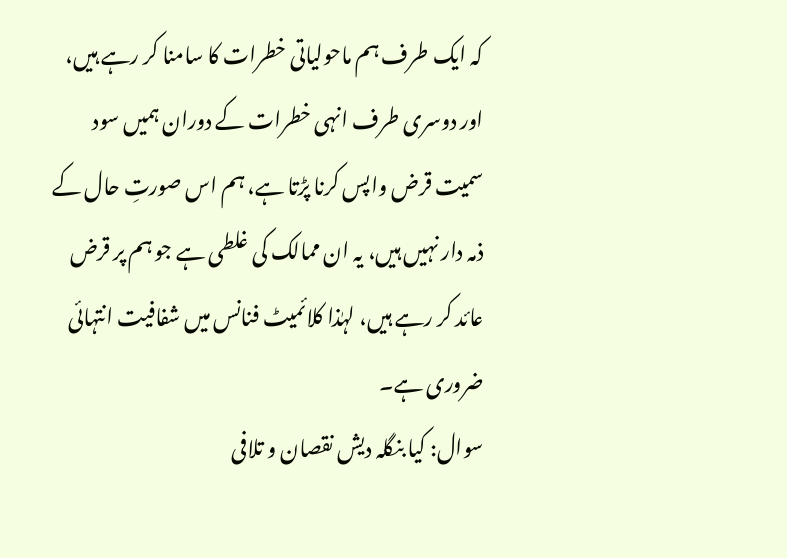کہ ایک طرف ہم ماحولیاتی خطرات کا سامنا کر رہے ہیں، اور دوسری طرف انہی خطرات کے دوران ہمیں سود سمیت قرض واپس کرنا پڑتا ہے، ہم اس صورتِ حال کے ذمہ دار نہیں ہیں، یہ ان ممالک کی غلطی ہے جو ہم پر قرض عائد کر رہے ہیں، لہٰذا کلائمیٹ فنانس میں شفافیت انتہائی ضروری ہے۔
سوال: کیا بنگلہ دیش نقصان و تلافی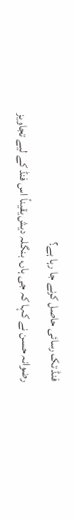فنڈ تک رسائی حاصل کرنے جا رہا ہے؟
رضوانہ حسن نے کہا کہ جی ہاں، بنگلہ دیش یقیناً اس فنڈ کے لیے تجاویز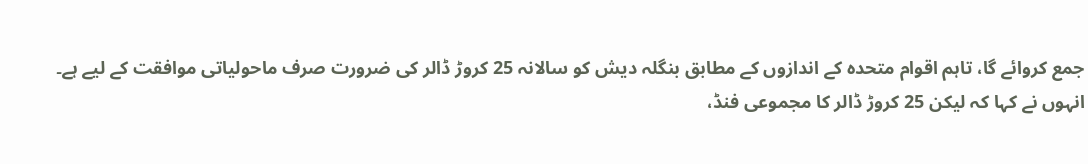جمع کروائے گا، تاہم اقوام متحدہ کے اندازوں کے مطابق بنگلہ دیش کو سالانہ 25 کروڑ ڈالر کی ضرورت صرف ماحولیاتی موافقت کے لیے ہے۔
انہوں نے کہا کہ لیکن 25 کروڑ ڈالر کا مجموعی فنڈ،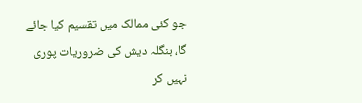جو کئی ممالک میں تقسیم کیا جائے گا، بنگلہ دیش کی ضروریات پوری نہیں کر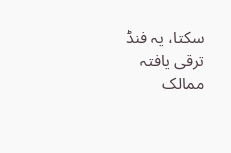سکتا، یہ فنڈ ترقی یافتہ ممالک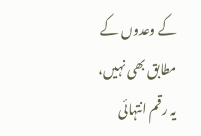کے وعدوں کے مطابق بھی نہیں، یہ رقم انتہائی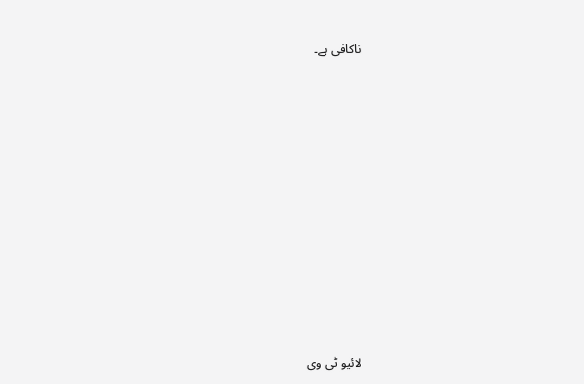ناکافی ہے۔












لائیو ٹی وی